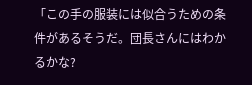「この手の服装には似合うための条件があるそうだ。団長さんにはわかるかな?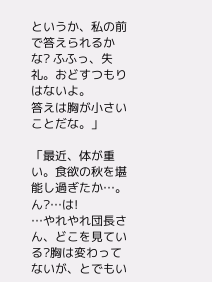というか、私の前で答えられるかな? ふふっ、失礼。おどすつもりはないよ。
答えは胸が小さいことだな。」

「最近、体が重い。食欲の秋を堪能し過ぎたか…。ん?…は!
…やれやれ団長さん、どこを見ている?胸は変わってないが、とでもい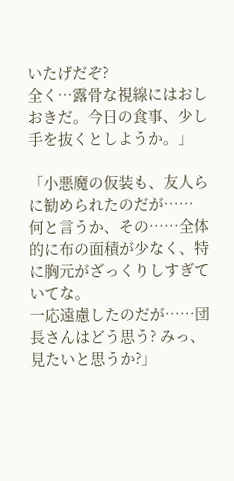いたげだぞ?
全く…露骨な視線にはおしおきだ。今日の食事、少し手を抜くとしようか。」

「小悪魔の仮装も、友人らに勧められたのだが……
何と言うか、その……全体的に布の面積が少なく、特に胸元がざっくりしすぎていてな。
一応遠慮したのだが……団長さんはどう思う? みっ、見たいと思うか?」